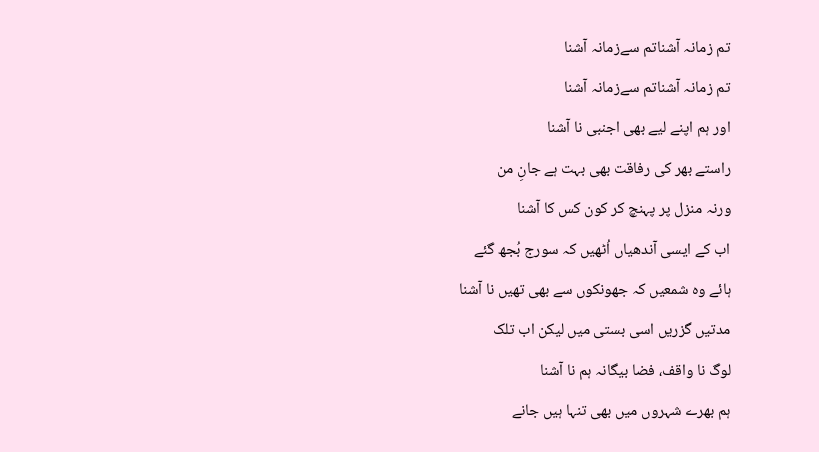تم زمانہ آشناتم سےزمانہ آشنا
تم زمانہ آشناتم سےزمانہ آشنا
اور ہم اپنے لیے بھی اجنبی نا آشنا
راستے بھر کی رفاقت بھی بہت ہے جانِ من
ورنہ منزل پر پہنچ کر کون کس کا آشنا
اب کے ایسی آندھیاں اُٹھیں کہ سورج بُجھ گئے
ہائے وہ شمعیں کہ جھونکوں سے بھی تھیں نا آشنا
مدتیں گزریں اسی بستی میں لیکن اب تلک
لوگ نا واقف، فضا بیگانہ ہم نا آشنا
ہم بھرے شہروں میں بھی تنہا ہیں جانے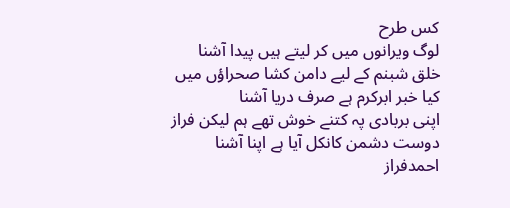کس طرح
لوگ ویرانوں میں کر لیتے ہیں پیدا آشنا
خلق شبنم کے لیے دامن کشا صحراؤں میں
کیا خبر ابرکرم ہے صرف دریا آشنا
اپنی بربادی پہ کتنے خوش تھے ہم لیکن فراز
دوست دشمن کانکل آیا ہے اپنا آشنا
احمدفراز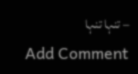– تنہا تنہا
Add Comment